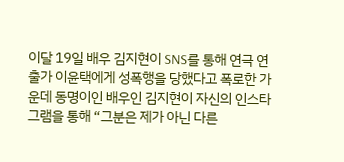이달 19일 배우 김지현이 SNS를 통해 연극 연출가 이윤택에게 성폭행을 당했다고 폭로한 가운데 동명이인 배우인 김지현이 자신의 인스타그램을 통해 “그분은 제가 아닌 다른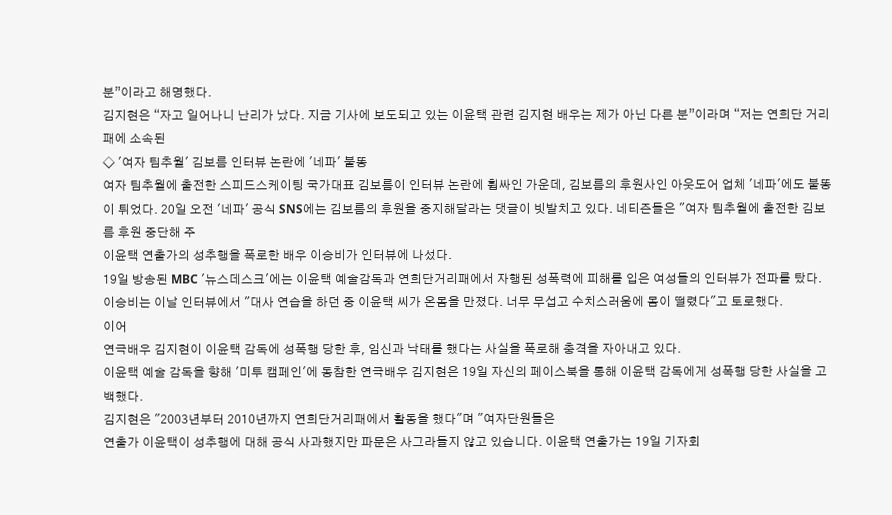분”이라고 해명했다.
김지현은 “자고 일어나니 난리가 났다. 지금 기사에 보도되고 있는 이윤택 관련 김지현 배우는 제가 아닌 다른 분”이라며 “저는 연희단 거리패에 소속된
◇ '여자 팀추월' 김보름 인터뷰 논란에 '네파' 불똥
여자 팀추월에 출전한 스피드스케이팅 국가대표 김보름이 인터뷰 논란에 휩싸인 가운데, 김보름의 후원사인 아웃도어 업체 '네파'에도 불똥이 튀었다. 20일 오전 '네파' 공식 SNS에는 김보름의 후원을 중지해달라는 댓글이 빗발치고 있다. 네티즌들은 "여자 팀추월에 출전한 김보름 후원 중단해 주
이윤택 연출가의 성추행을 폭로한 배우 이승비가 인터뷰에 나섰다.
19일 방송된 MBC '뉴스데스크'에는 이윤택 예술감독과 연희단거리패에서 자행된 성폭력에 피해를 입은 여성들의 인터뷰가 전파를 탔다.
이승비는 이날 인터뷰에서 "대사 연습을 하던 중 이윤택 씨가 온몸을 만졌다. 너무 무섭고 수치스러움에 몸이 떨렸다"고 토로했다.
이어
연극배우 김지현이 이윤택 감독에 성폭행 당한 후, 임신과 낙태를 했다는 사실을 폭로해 충격을 자아내고 있다.
이윤택 예술 감독을 향해 '미투 캠페인'에 동참한 연극배우 김지현은 19일 자신의 페이스북을 통해 이윤택 감독에게 성폭행 당한 사실을 고백했다.
김지현은 "2003년부터 2010년까지 연희단거리패에서 활동을 했다"며 "여자단원들은
연출가 이윤택이 성추행에 대해 공식 사과했지만 파문은 사그라들지 않고 있습니다. 이윤택 연출가는 19일 기자회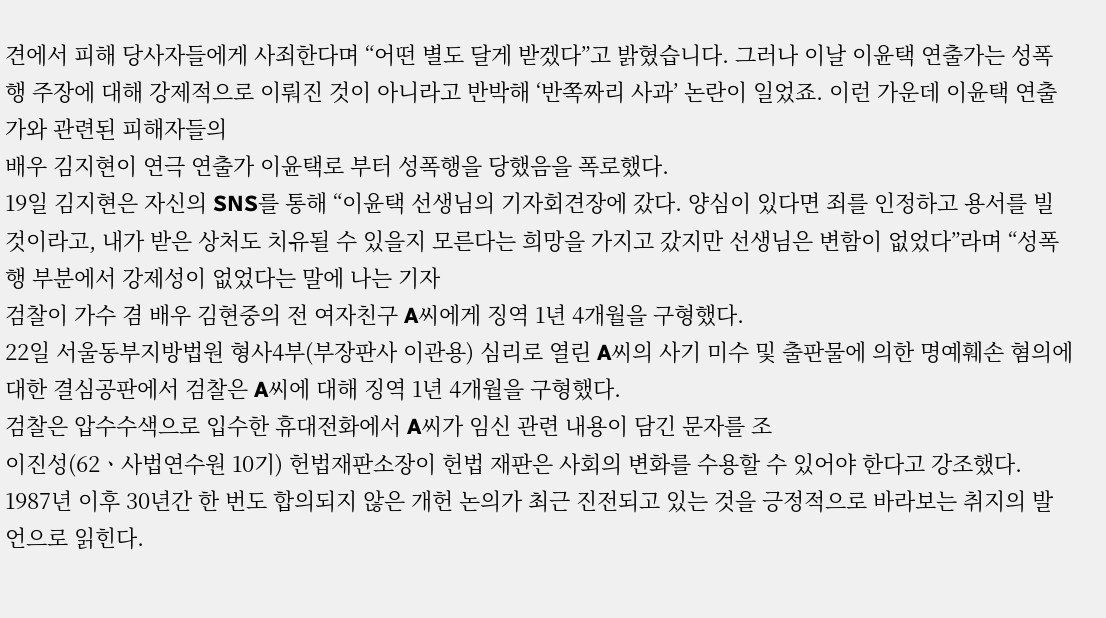견에서 피해 당사자들에게 사죄한다며 “어떤 별도 달게 받겠다”고 밝혔습니다. 그러나 이날 이윤택 연출가는 성폭행 주장에 대해 강제적으로 이뤄진 것이 아니라고 반박해 ‘반쪽짜리 사과’ 논란이 일었죠. 이런 가운데 이윤택 연출가와 관련된 피해자들의
배우 김지현이 연극 연출가 이윤택로 부터 성폭행을 당했음을 폭로했다.
19일 김지현은 자신의 SNS를 통해 “이윤택 선생님의 기자회견장에 갔다. 양심이 있다면 죄를 인정하고 용서를 빌 것이라고, 내가 받은 상처도 치유될 수 있을지 모른다는 희망을 가지고 갔지만 선생님은 변함이 없었다”라며 “성폭행 부분에서 강제성이 없었다는 말에 나는 기자
검찰이 가수 겸 배우 김현중의 전 여자친구 A씨에게 징역 1년 4개월을 구형했다.
22일 서울동부지방법원 형사4부(부장판사 이관용) 심리로 열린 A씨의 사기 미수 및 출판물에 의한 명예훼손 혐의에 대한 결심공판에서 검찰은 A씨에 대해 징역 1년 4개월을 구형했다.
검찰은 압수수색으로 입수한 휴대전화에서 A씨가 임신 관련 내용이 담긴 문자를 조
이진성(62ㆍ사법연수원 10기) 헌법재판소장이 헌법 재판은 사회의 변화를 수용할 수 있어야 한다고 강조했다. 1987년 이후 30년간 한 번도 합의되지 않은 개헌 논의가 최근 진전되고 있는 것을 긍정적으로 바라보는 취지의 발언으로 읽힌다.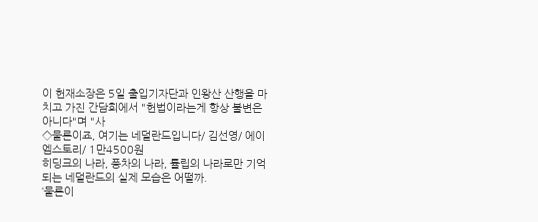이 헌재소장은 5일 출입기자단과 인왕산 산행을 마치고 가진 간담회에서 "헌법이라는게 항상 불변은 아니다"며 "사
◇물론이죠, 여기는 네덜란드입니다/ 김선영/ 에이엠스토리/ 1만4500원
히딩크의 나라, 풍차의 나라, 튤립의 나라로만 기억되는 네덜란드의 실제 모습은 어떨까.
‘물론이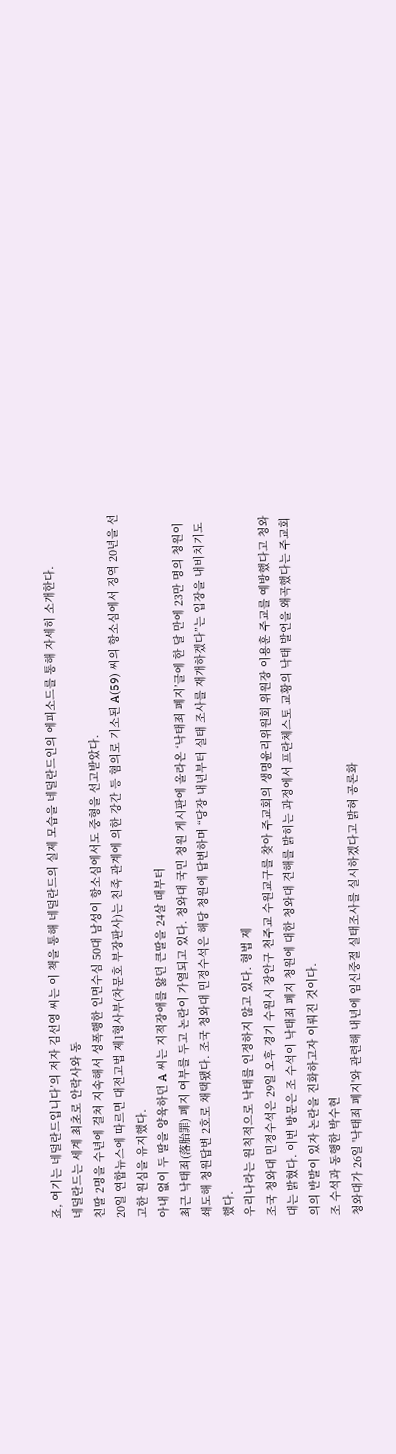죠, 여기는 네덜란드입니다’의 저자 김선영 씨는 이 책을 통해 네덜란드의 실제 모습을 네덜란드인의 에피소드를 통해 자세히 소개한다.
네덜란드는 세계 최초로 안락사와 동
친딸 2명을 수년에 걸쳐 지속해서 성폭행한 인면수심 50대 남성이 항소심에서도 중형을 선고받았다.
20일 연합뉴스에 따르면 대전고법 제1형사부(차문호 부장판사)는 친족 관계에 의한 강간 등 혐의로 기소된 A(59) 씨의 항소심에서 징역 20년을 선고한 원심을 유지했다.
아내 없이 두 딸을 양육하던 A 씨는 지적장애를 앓던 큰딸을 24살 때부터
최근 낙태죄(落胎罪) 폐지 여부를 두고 논란이 가열되고 있다. 청와대 국민 청원 게시판에 올라온 ‘낙태죄 폐지’글에 한 달 만에 23만 명의 청원이 쇄도해 청원답변 2호로 채택됐다. 조국 청와대 민정수석은 해당 청원에 답변하며 “당장 내년부터 실태 조사를 재개하겠다”는 입장을 내비치기도 했다.
우리나라는 원칙적으로 낙태를 인정하지 않고 있다. 형법 제
조국 청와대 민정수석은 29일 오후 경기 수원시 장안구 천주교 수원교구를 찾아 주교회의 생명윤리위원회 위원장 이용훈 주교를 예방했다고 청와대는 밝혔다. 이번 방문은 조 수석이 낙태죄 폐지 청원에 대한 청와대 견해를 밝히는 과정에서 프란체스토 교황의 낙태 발언을 왜곡했다는 주교회의의 반발이 있자 논란을 진화하고자 이뤄진 것이다.
조 수석과 동행한 박수현
청와대가 26일 '낙태죄 폐지'와 관련해 내년에 임신중절 실태조사를 실시하겠다고 밝혀 공론화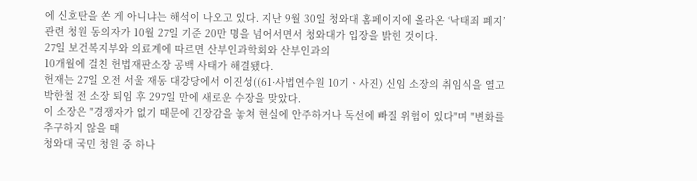에 신호탄을 쏜 게 아니냐는 해석이 나오고 있다. 지난 9월 30일 청와대 홈페이지에 올라온 ‘낙태죄 폐지’ 관련 청원 동의자가 10월 27일 기준 20만 명을 넘어서면서 청와대가 입장을 밝힌 것이다.
27일 보건복지부와 의료계에 따르면 산부인과학회와 산부인과의
10개월에 걸친 헌법재판소장 공백 사태가 해결됐다.
헌재는 27일 오전 서울 재동 대강당에서 이진성((61·사법연수원 10기ㆍ사진) 신임 소장의 취임식을 열고 박한철 전 소장 퇴임 후 297일 만에 새로운 수장을 맞았다.
이 소장은 "경쟁자가 없기 때문에 긴장감을 놓쳐 현실에 안주하거나 독선에 빠질 위험이 있다"며 "변화를 추구하지 않을 때
청와대 국민 청원 중 하나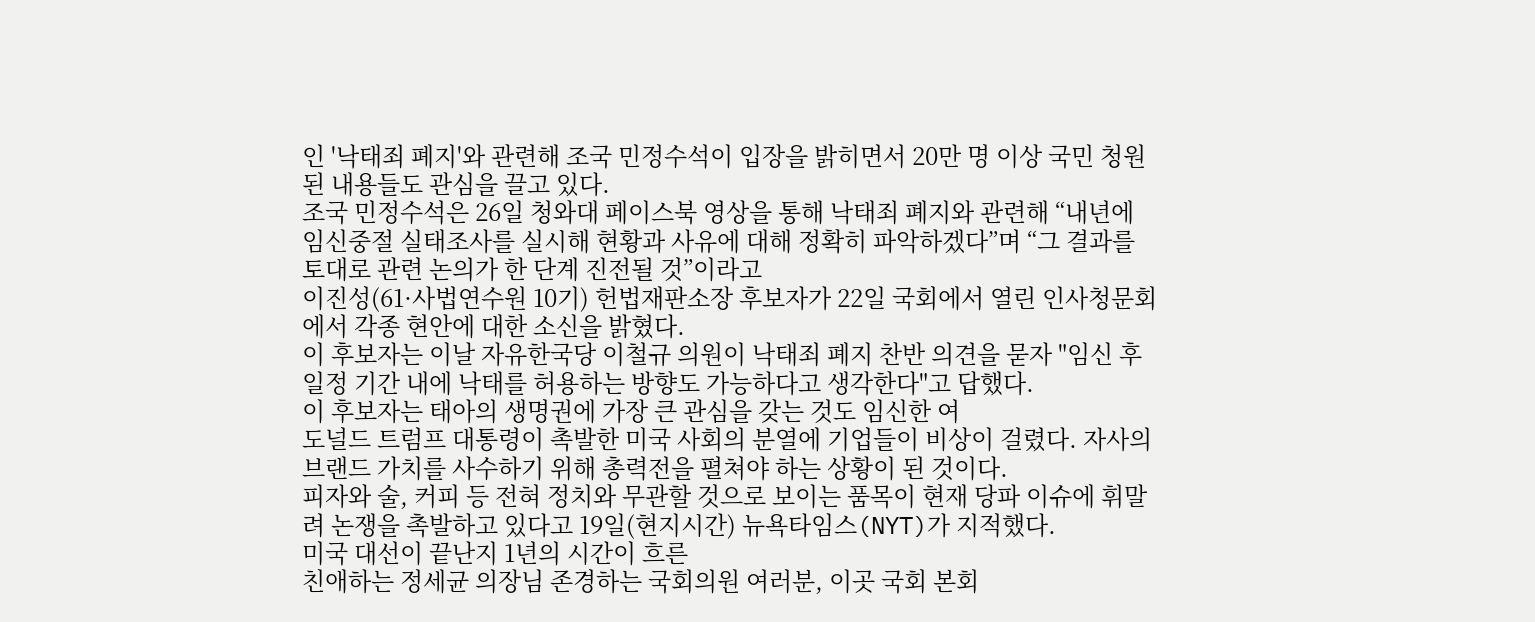인 '낙태죄 폐지'와 관련해 조국 민정수석이 입장을 밝히면서 20만 명 이상 국민 청원된 내용들도 관심을 끌고 있다.
조국 민정수석은 26일 청와대 페이스북 영상을 통해 낙태죄 폐지와 관련해 “내년에 임신중절 실태조사를 실시해 현황과 사유에 대해 정확히 파악하겠다”며 “그 결과를 토대로 관련 논의가 한 단계 진전될 것”이라고
이진성(61·사법연수원 10기) 헌법재판소장 후보자가 22일 국회에서 열린 인사청문회에서 각종 현안에 대한 소신을 밝혔다.
이 후보자는 이날 자유한국당 이철규 의원이 낙태죄 폐지 찬반 의견을 묻자 "임신 후 일정 기간 내에 낙태를 허용하는 방향도 가능하다고 생각한다"고 답했다.
이 후보자는 태아의 생명권에 가장 큰 관심을 갖는 것도 임신한 여
도널드 트럼프 대통령이 촉발한 미국 사회의 분열에 기업들이 비상이 걸렸다. 자사의 브랜드 가치를 사수하기 위해 총력전을 펼쳐야 하는 상황이 된 것이다.
피자와 술, 커피 등 전혀 정치와 무관할 것으로 보이는 품목이 현재 당파 이슈에 휘말려 논쟁을 촉발하고 있다고 19일(현지시간) 뉴욕타임스(NYT)가 지적했다.
미국 대선이 끝난지 1년의 시간이 흐른
친애하는 정세균 의장님 존경하는 국회의원 여러분, 이곳 국회 본회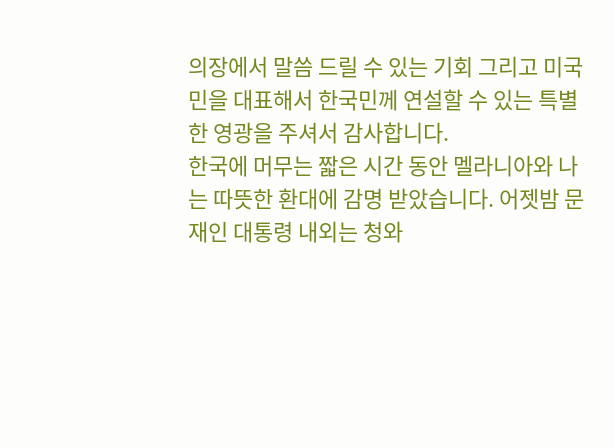의장에서 말씀 드릴 수 있는 기회 그리고 미국민을 대표해서 한국민께 연설할 수 있는 특별한 영광을 주셔서 감사합니다.
한국에 머무는 짧은 시간 동안 멜라니아와 나는 따뜻한 환대에 감명 받았습니다. 어젯밤 문재인 대통령 내외는 청와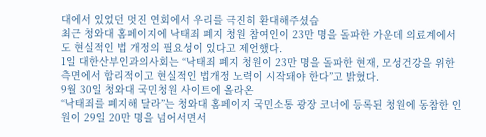대에서 있었던 멋진 연회에서 우리를 극진히 환대해주셨습
최근 청와대 홈페이지에 낙태죄 폐지 청원 참여인이 23만 명을 돌파한 가운데 의료계에서도 현실적인 법 개정의 필요성이 있다고 제언했다.
1일 대한산부인과의사회는 “낙태죄 폐지 청원이 23만 명을 돌파한 현재, 모성건강을 위한 측면에서 합리적이고 현실적인 법개정 노력이 시작돼야 한다”고 밝혔다.
9월 30일 청와대 국민청원 사이트에 올라온
“낙태죄를 폐지해 달라”는 청와대 홈페이지 국민소통 광장 코너에 등록된 청원에 동참한 인원이 29일 20만 명을 넘어서면서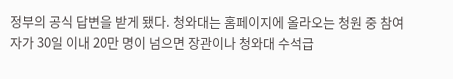정부의 공식 답변을 받게 됐다. 청와대는 홈페이지에 올라오는 청원 중 참여자가 30일 이내 20만 명이 넘으면 장관이나 청와대 수석급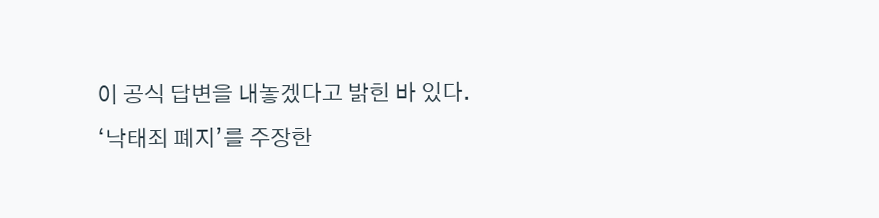이 공식 답변을 내놓겠다고 밝힌 바 있다.
‘낙태죄 폐지’를 주장한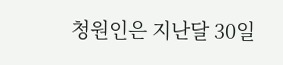청원인은 지난달 30일